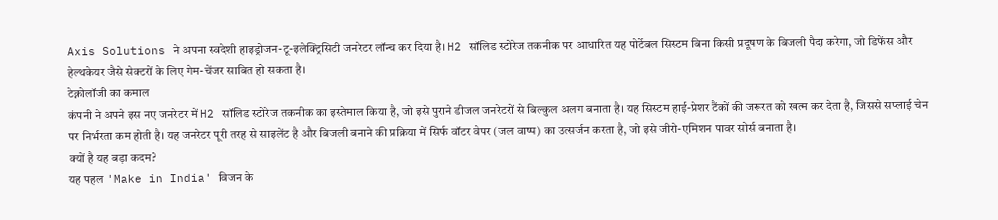Axis Solutions ने अपना स्वदेशी हाइड्रोजन-टू-इलेक्ट्रिसिटी जनरेटर लॉन्च कर दिया है। H2 सॉलिड स्टोरेज तकनीक पर आधारित यह पोर्टेबल सिस्टम बिना किसी प्रदूषण के बिजली पैदा करेगा, जो डिफेंस और हेल्थकेयर जैसे सेक्टरों के लिए गेम-चेंजर साबित हो सकता है।
टेक्नोलॉजी का कमाल
कंपनी ने अपने इस नए जनरेटर में H2 सॉलिड स्टोरेज तकनीक का इस्तेमाल किया है, जो इसे पुराने डीजल जनरेटरों से बिल्कुल अलग बनाता है। यह सिस्टम हाई-प्रेशर टैंकों की जरूरत को खत्म कर देता है, जिससे सप्लाई चेन पर निर्भरता कम होती है। यह जनरेटर पूरी तरह से साइलेंट है और बिजली बनाने की प्रक्रिया में सिर्फ वॉटर वेपर (जल वाष्प) का उत्सर्जन करता है, जो इसे जीरो-एमिशन पावर सोर्स बनाता है।
क्यों है यह बड़ा कदम?
यह पहल 'Make in India' विजन के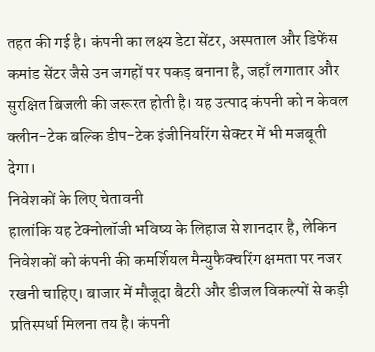तहत की गई है। कंपनी का लक्ष्य डेटा सेंटर, अस्पताल और डिफेंस कमांड सेंटर जैसे उन जगहों पर पकड़ बनाना है, जहाँ लगातार और सुरक्षित बिजली की जरूरत होती है। यह उत्पाद कंपनी को न केवल क्लीन-टेक बल्कि डीप-टेक इंजीनियरिंग सेक्टर में भी मजबूती देगा।
निवेशकों के लिए चेतावनी
हालांकि यह टेक्नोलॉजी भविष्य के लिहाज से शानदार है, लेकिन निवेशकों को कंपनी की कमर्शियल मैन्युफैक्चरिंग क्षमता पर नजर रखनी चाहिए। बाजार में मौजूदा बैटरी और डीजल विकल्पों से कड़ी प्रतिस्पर्धा मिलना तय है। कंपनी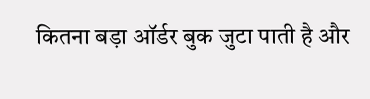कितना बड़ा ऑर्डर बुक जुटा पाती है और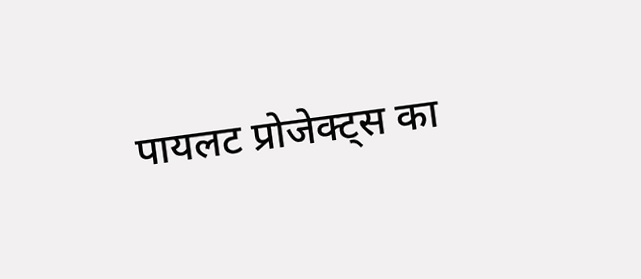पायलट प्रोजेक्ट्स का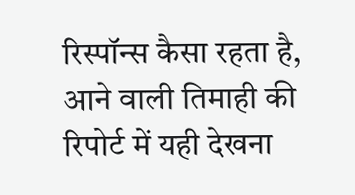रिस्पॉन्स कैसा रहता है, आने वाली तिमाही की रिपोर्ट में यही देखना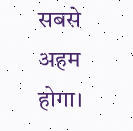सबसे अहम होगा।